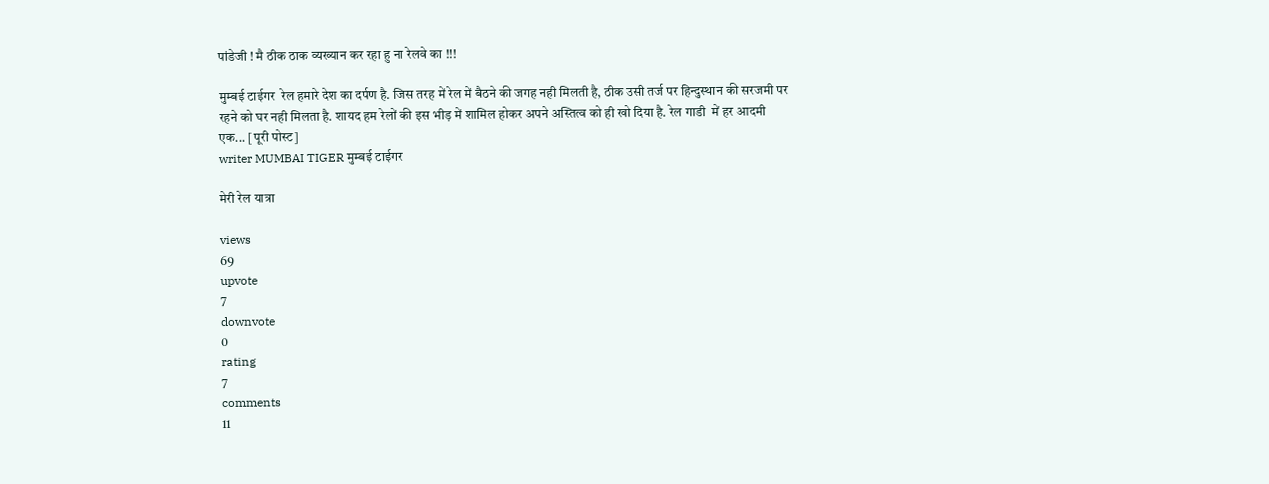पांडेजी ! मै ठीक ठाक व्यख्यान कर रहा हु ना रेलवे का !!!

मुम्बई टाईगर  रेल हमारे देश का दर्पण है. जिस तरह में रेल में बैठने की जगह नही मिलती है, ठीक उसी तर्ज पर हिन्दुस्थान की सरजमी पर रहने को घर नही मिलता है. शायद हम रेलों की इस भीड़ में शामिल होकर अपने अस्तित्व को ही खो दिया है. रेल गाडी  में हर आदमी एक... [पूरी पोस्ट]
writer MUMBAI TIGER मुम्बई टाईगर

मेरी रेल यात्रा

views
69
upvote
7
downvote
0
rating
7
comments
11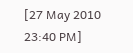[27 May 2010 23:40 PM]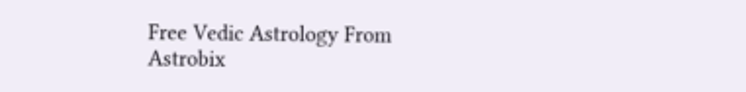Free Vedic Astrology From Astrobix